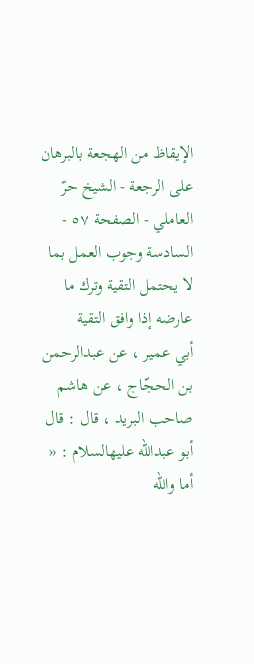الإيقاظ من الهجعة بالبرهان على الرجعة - الشيخ حرّ العاملي - الصفحة ٥٧ - السادسة وجوب العمل بما لا يحتمل التقية وترك ما عارضه إذا وافق التقية
أبي عمير ، عن عبدالرحمن بن الحجّاج ، عن هاشم صاحب البريد ، قال : قال أبو عبدالله عليهالسلام : « أما والله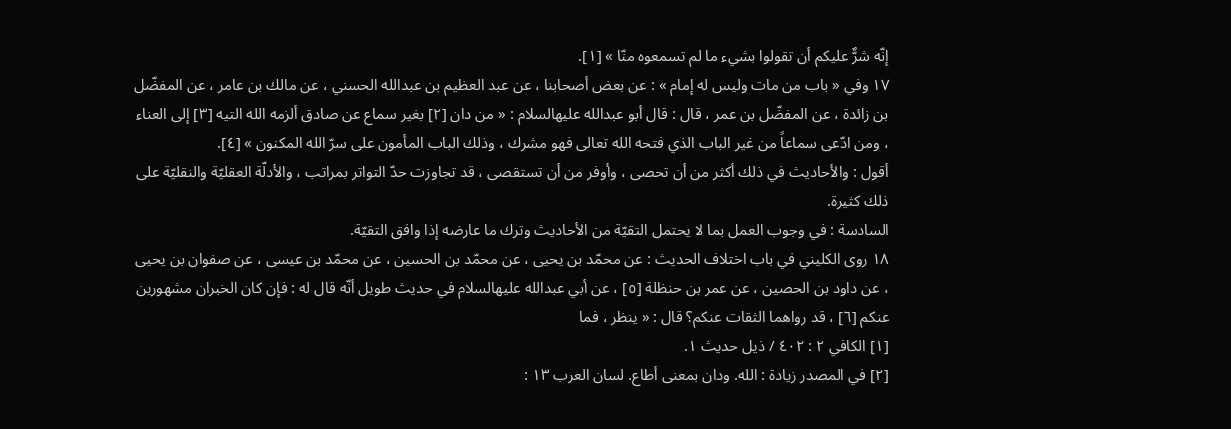إنّه شرٌّ عليكم أن تقولوا بشيء ما لم تسمعوه منّا » [١].
١٧ وفي « باب من مات وليس له إمام » : عن بعض أصحابنا ، عن عبد العظيم بن عبدالله الحسني ، عن مالك بن عامر ، عن المفضّل بن زائدة ، عن المفضّل بن عمر ، قال : قال أبو عبدالله عليهالسلام : « من دان [٢] بغير سماع عن صادق ألزمه الله التيه [٣] إلى العناء ، ومن ادّعى سماعاً من غير الباب الذي فتحه الله تعالى فهو مشرك ، وذلك الباب المأمون على سرّ الله المكنون » [٤].
أقول : والأحاديث في ذلك أكثر من أن تحصى ، وأوفر من أن تستقصى ، قد تجاوزت حدّ التواتر بمراتب ، والأدلّة العقليّة والنقليّة على ذلك كثيرة.
السادسة : في وجوب العمل بما لا يحتمل التقيّة من الأحاديث وترك ما عارضه إذا وافق التقيّة.
١٨ روى الكليني في باب اختلاف الحديث : عن محمّد بن يحيى ، عن محمّد بن الحسين ، عن محمّد بن عيسى ، عن صفوان بن يحيى ، عن داود بن الحصين ، عن عمر بن حنظلة [٥] ، عن أبي عبدالله عليهالسلام في حديث طويل أنّه قال له : فإن كان الخبران مشهورين عنكم [٦] ، قد رواهما الثقات عنكم؟ قال : « ينظر ، فما
[١] الكافي ٢ : ٤٠٢ / ذيل حديث ١.
[٢] في المصدر زيادة : الله. ودان بمعنى أطاع. لسان العرب ١٣ :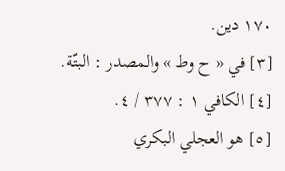١٧٠ دين.
[٣] في « ح وط » والمصدر : البتّة.
[٤] الكافي ١ : ٣٧٧ / ٤.
[٥] هو العجلي البكري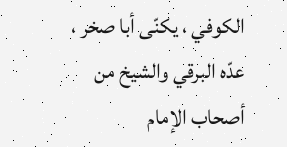الكوفي ، يكنّى أبا صخر ، عدّه البرقي والشيخ من أصحاب الإمام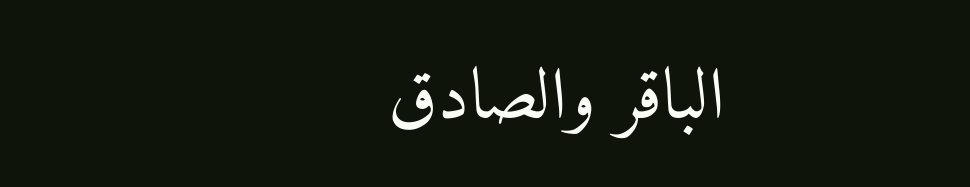الباقر والصادق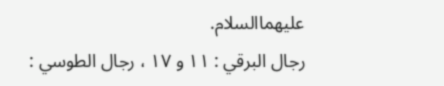عليهماالسلام.
رجال البرقي : ١١ و ١٧ ، رجال الطوسي :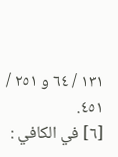١٣١ / ٦٤ و ٢٥١ / ٤٥١.
[٦] في الكافي :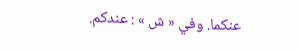عنكما. وفي « ش » : عندكم.